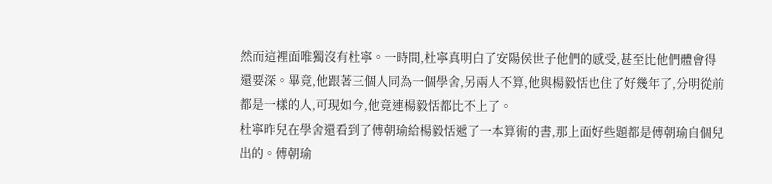然而這裡面唯獨沒有杜寧。一時間,杜寧真明白了安陽侯世子他們的感受,甚至比他們體會得還要深。畢竟,他跟著三個人同為一個學舍,另兩人不算,他與楊毅恬也住了好幾年了,分明從前都是一樣的人,可現如今,他竟連楊毅恬都比不上了。
杜寧昨兒在學舍還看到了傅朝瑜給楊毅恬遞了一本算術的書,那上面好些題都是傅朝瑜自個兒出的。傅朝瑜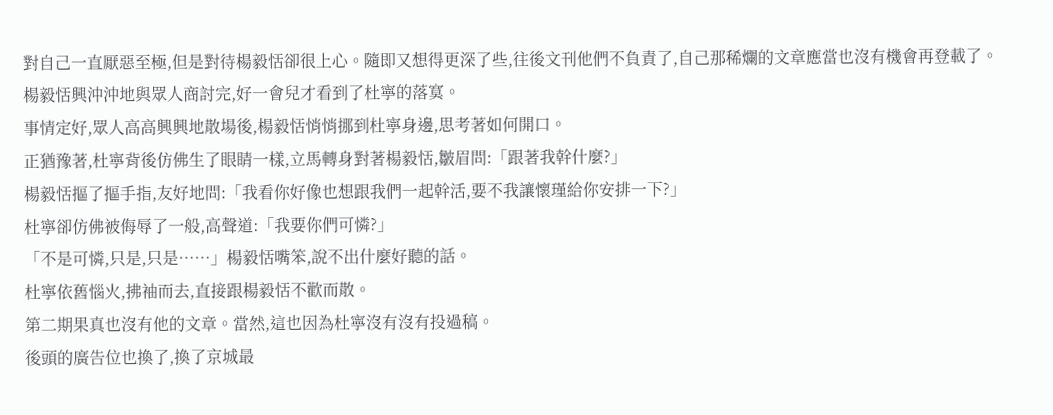對自己一直厭惡至極,但是對待楊毅恬卻很上心。隨即又想得更深了些,往後文刊他們不負責了,自己那稀爛的文章應當也沒有機會再登載了。
楊毅恬興沖沖地與眾人商討完,好一會兒才看到了杜寧的落寞。
事情定好,眾人高高興興地散場後,楊毅恬悄悄挪到杜寧身邊,思考著如何開口。
正猶豫著,杜寧背後仿佛生了眼睛一樣,立馬轉身對著楊毅恬,皺眉問:「跟著我幹什麼?」
楊毅恬摳了摳手指,友好地問:「我看你好像也想跟我們一起幹活,要不我讓懷瑾給你安排一下?」
杜寧卻仿佛被侮辱了一般,高聲道:「我要你們可憐?」
「不是可憐,只是,只是……」楊毅恬嘴笨,說不出什麼好聽的話。
杜寧依舊惱火,拂袖而去,直接跟楊毅恬不歡而散。
第二期果真也沒有他的文章。當然,這也因為杜寧沒有沒有投過稿。
後頭的廣告位也換了,換了京城最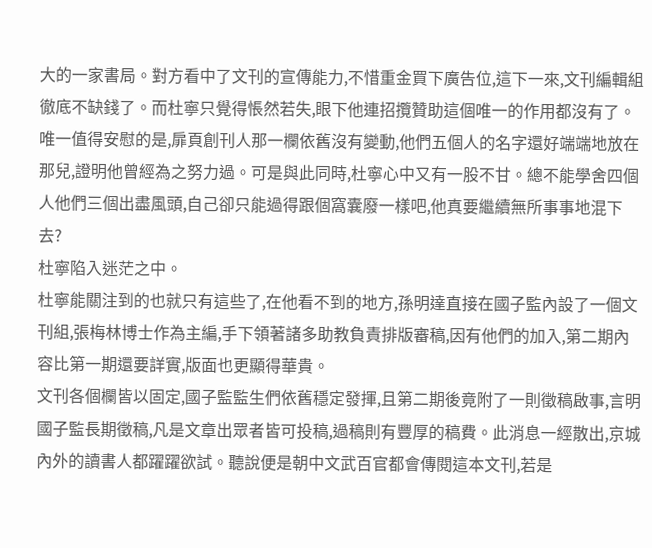大的一家書局。對方看中了文刊的宣傳能力,不惜重金買下廣告位,這下一來,文刊編輯組徹底不缺錢了。而杜寧只覺得悵然若失,眼下他連招攬贊助這個唯一的作用都沒有了。
唯一值得安慰的是,扉頁創刊人那一欄依舊沒有變動,他們五個人的名字還好端端地放在那兒,證明他曾經為之努力過。可是與此同時,杜寧心中又有一股不甘。總不能學舍四個人他們三個出盡風頭,自己卻只能過得跟個窩囊廢一樣吧,他真要繼續無所事事地混下去?
杜寧陷入迷茫之中。
杜寧能關注到的也就只有這些了,在他看不到的地方,孫明達直接在國子監內設了一個文刊組,張梅林博士作為主編,手下領著諸多助教負責排版審稿,因有他們的加入,第二期內容比第一期還要詳實,版面也更顯得華貴。
文刊各個欄皆以固定,國子監監生們依舊穩定發揮,且第二期後竟附了一則徵稿啟事,言明國子監長期徵稿,凡是文章出眾者皆可投稿,過稿則有豐厚的稿費。此消息一經散出,京城內外的讀書人都躍躍欲試。聽說便是朝中文武百官都會傳閱這本文刊,若是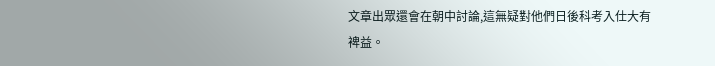文章出眾還會在朝中討論,這無疑對他們日後科考入仕大有裨益。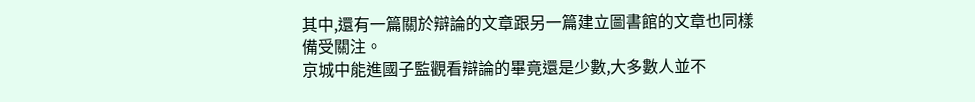其中,還有一篇關於辯論的文章跟另一篇建立圖書館的文章也同樣備受關注。
京城中能進國子監觀看辯論的畢竟還是少數,大多數人並不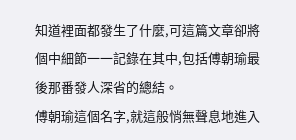知道裡面都發生了什麼,可這篇文章卻將個中細節一一記錄在其中,包括傅朝瑜最後那番發人深省的總結。
傅朝瑜這個名字,就這般悄無聲息地進入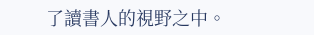了讀書人的視野之中。